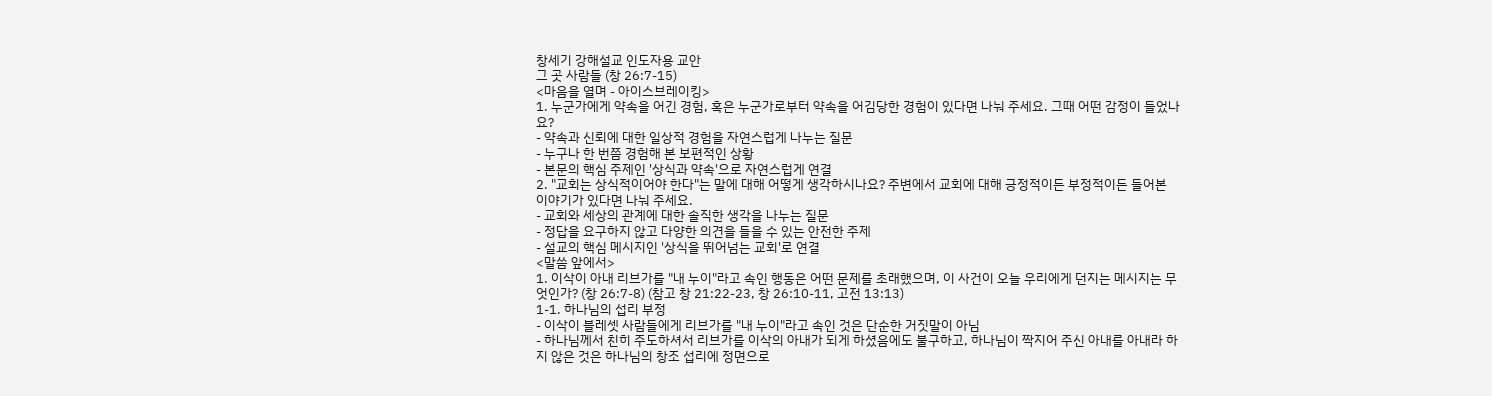창세기 강해설교 인도자용 교안
그 곳 사람들 (창 26:7-15)
<마음을 열며 - 아이스브레이킹>
1. 누군가에게 약속을 어긴 경험, 혹은 누군가로부터 약속을 어김당한 경험이 있다면 나눠 주세요. 그때 어떤 감정이 들었나요?
- 약속과 신뢰에 대한 일상적 경험을 자연스럽게 나누는 질문
- 누구나 한 번쯤 경험해 본 보편적인 상황
- 본문의 핵심 주제인 '상식과 약속'으로 자연스럽게 연결
2. "교회는 상식적이어야 한다"는 말에 대해 어떻게 생각하시나요? 주변에서 교회에 대해 긍정적이든 부정적이든 들어본 이야기가 있다면 나눠 주세요.
- 교회와 세상의 관계에 대한 솔직한 생각을 나누는 질문
- 정답을 요구하지 않고 다양한 의견을 들을 수 있는 안전한 주제
- 설교의 핵심 메시지인 '상식을 뛰어넘는 교회'로 연결
<말씀 앞에서>
1. 이삭이 아내 리브가를 "내 누이"라고 속인 행동은 어떤 문제를 초래했으며, 이 사건이 오늘 우리에게 던지는 메시지는 무엇인가? (창 26:7-8) (참고 창 21:22-23, 창 26:10-11, 고전 13:13)
1-1. 하나님의 섭리 부정
- 이삭이 블레셋 사람들에게 리브가를 "내 누이"라고 속인 것은 단순한 거짓말이 아님
- 하나님께서 친히 주도하셔서 리브가를 이삭의 아내가 되게 하셨음에도 불구하고, 하나님이 짝지어 주신 아내를 아내라 하지 않은 것은 하나님의 창조 섭리에 정면으로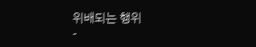위배되는 행위
-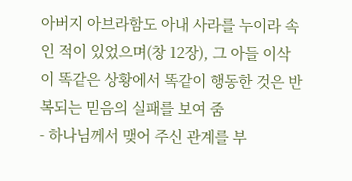아버지 아브라함도 아내 사라를 누이라 속인 적이 있었으며(창 12장), 그 아들 이삭이 똑같은 상황에서 똑같이 행동한 것은 반복되는 믿음의 실패를 보여 줌
- 하나님께서 맺어 주신 관계를 부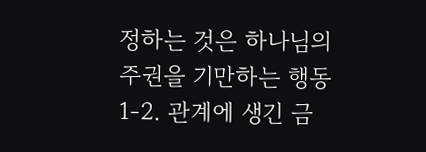정하는 것은 하나님의 주권을 기만하는 행동
1-2. 관계에 생긴 금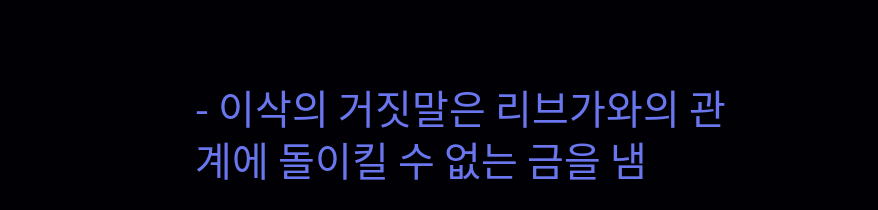- 이삭의 거짓말은 리브가와의 관계에 돌이킬 수 없는 금을 냄